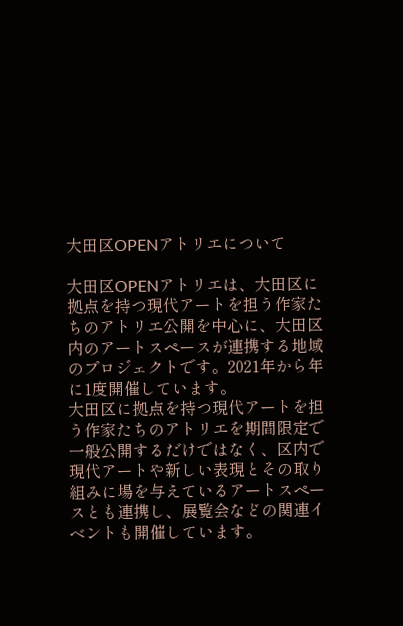大田区OPENアトリエについて

大田区OPENアトリエは、大田区に拠点を持つ現代アートを担う作家たちのアトリエ公開を中心に、大田区内のアートスペースが連携する地域のプロジェクトです。2021年から年に1度開催しています。
大田区に拠点を持つ現代アートを担う作家たちのアトリエを期間限定で一般公開するだけではなく、区内で現代アートや新しい表現とその取り組みに場を与えているアートスペースとも連携し、展覧会などの関連イベントも開催しています。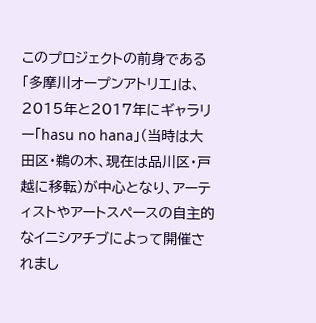このプロジェクトの前身である「多摩川オープンアトリエ」は、2015年と2017年にギャラリー「hasu no hana」(当時は大田区・鵜の木、現在は品川区・戸越に移転)が中心となり、アーティストやアートスペースの自主的なイニシアチブによって開催されまし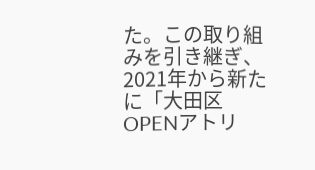た。この取り組みを引き継ぎ、2021年から新たに「大田区OPENアトリ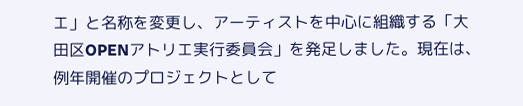エ」と名称を変更し、アーティストを中心に組織する「大田区OPENアトリエ実行委員会」を発足しました。現在は、例年開催のプロジェクトとして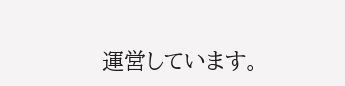運営しています。